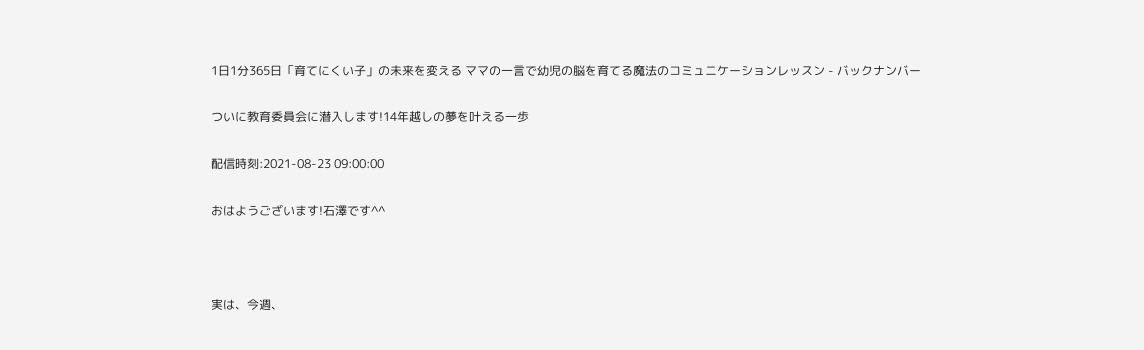1日1分365日「育てにくい子」の未来を変える ママの一言で幼児の脳を育てる魔法のコミュニケーションレッスン - バックナンバー

ついに教育委員会に潜入します!14年越しの夢を叶える一歩

配信時刻:2021-08-23 09:00:00

おはようございます!石澤です^^



実は、今週、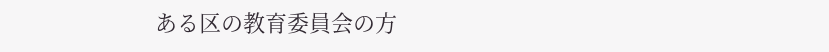ある区の教育委員会の方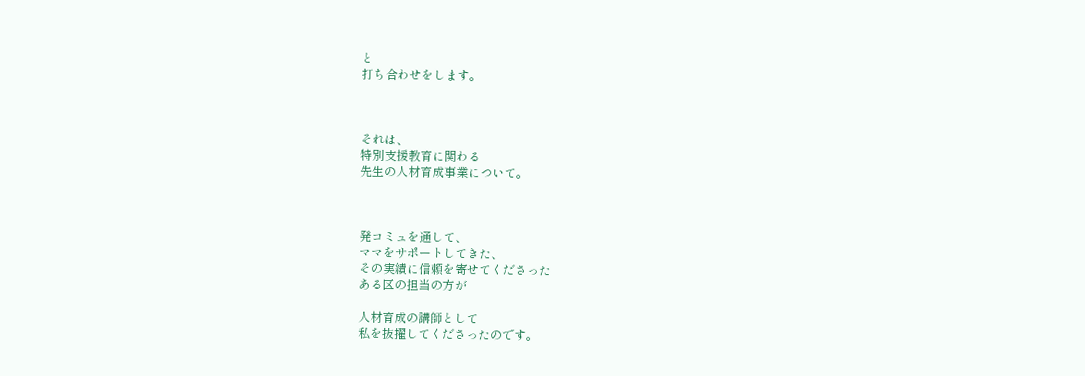と
打ち合わせをします。



それは、
特別支援教育に関わる
先生の人材育成事業について。



発コミュを通して、
ママをサポートしてきた、
その実績に信頼を寄せてくださった
ある区の担当の方が

人材育成の講師として
私を抜擢してくださったのです。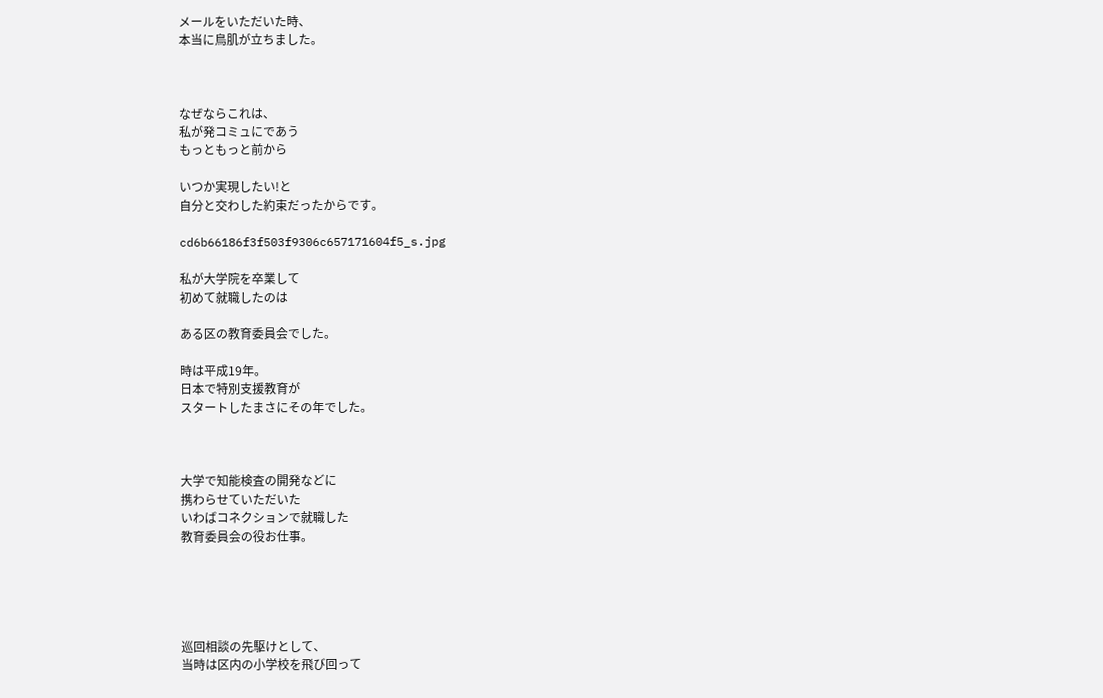メールをいただいた時、
本当に鳥肌が立ちました。



なぜならこれは、
私が発コミュにであう
もっともっと前から

いつか実現したい!と
自分と交わした約束だったからです。

cd6b66186f3f503f9306c657171604f5_s.jpg

私が大学院を卒業して
初めて就職したのは

ある区の教育委員会でした。

時は平成19年。
日本で特別支援教育が
スタートしたまさにその年でした。



大学で知能検査の開発などに
携わらせていただいた
いわばコネクションで就職した
教育委員会の役お仕事。





巡回相談の先駆けとして、
当時は区内の小学校を飛び回って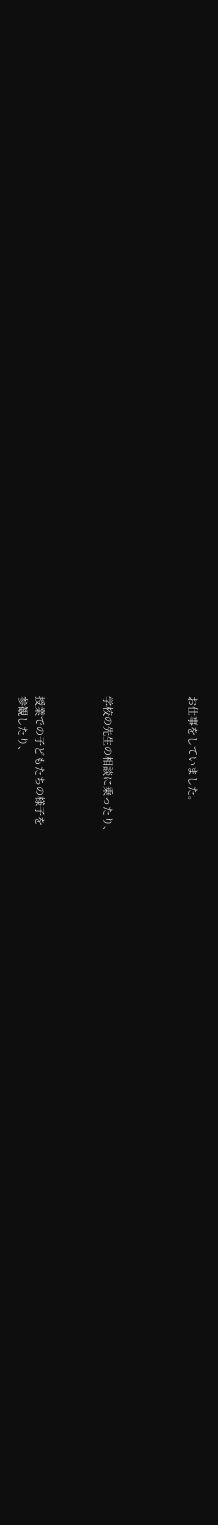お仕事をしていました。




学校の先生の相談に乗ったり、



授業での子どもたちの様子を
参観したり、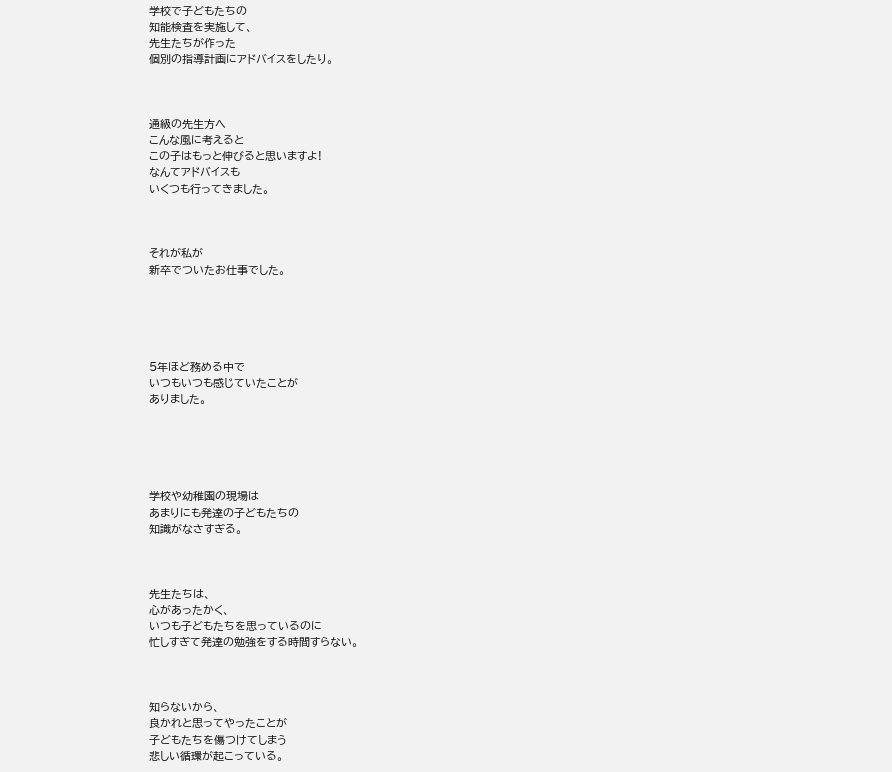学校で子どもたちの
知能検査を実施して、
先生たちが作った
個別の指導計画にアドバイスをしたり。



通級の先生方へ
こんな風に考えると
この子はもっと伸びると思いますよ!
なんてアドバイスも
いくつも行ってきました。



それが私が
新卒でついたお仕事でした。





5年ほど務める中で
いつもいつも感じていたことが
ありました。





学校や幼稚園の現場は
あまりにも発達の子どもたちの
知識がなさすぎる。



先生たちは、
心があったかく、
いつも子どもたちを思っているのに
忙しすぎて発達の勉強をする時間すらない。



知らないから、
良かれと思ってやったことが
子どもたちを傷つけてしまう
悲しい循環が起こっている。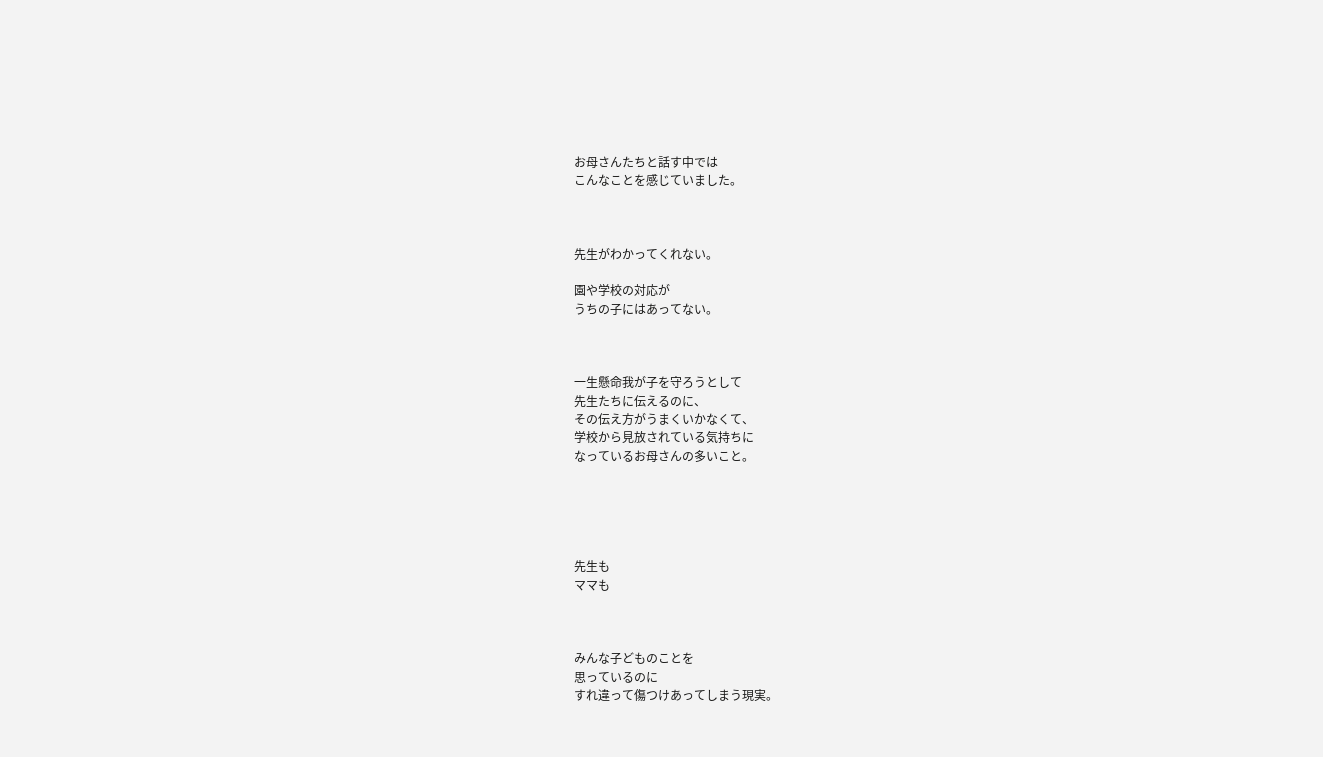お母さんたちと話す中では
こんなことを感じていました。



先生がわかってくれない。

園や学校の対応が
うちの子にはあってない。



一生懸命我が子を守ろうとして
先生たちに伝えるのに、
その伝え方がうまくいかなくて、
学校から見放されている気持ちに
なっているお母さんの多いこと。





先生も
ママも



みんな子どものことを
思っているのに
すれ違って傷つけあってしまう現実。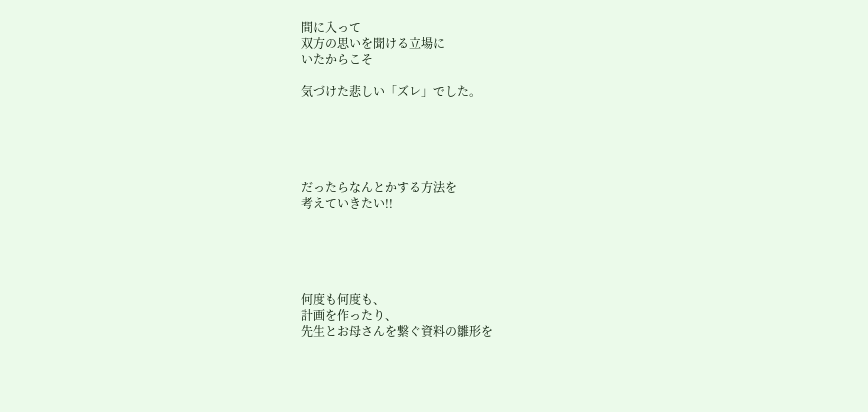間に入って
双方の思いを聞ける立場に
いたからこそ

気づけた悲しい「ズレ」でした。





だったらなんとかする方法を
考えていきたい!!





何度も何度も、
計画を作ったり、
先生とお母さんを繋ぐ資料の雛形を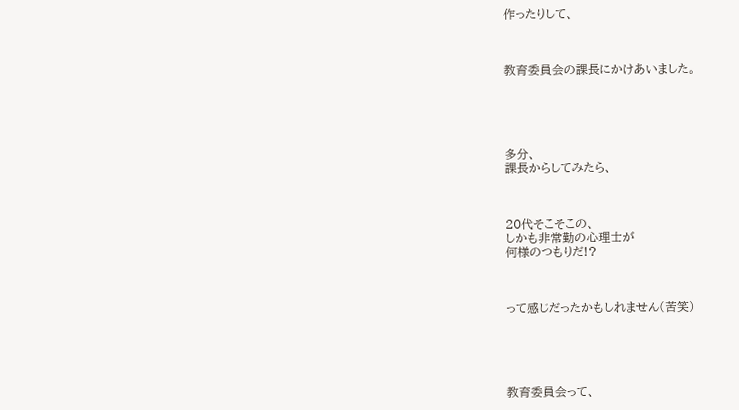作ったりして、



教育委員会の課長にかけあいました。





多分、
課長からしてみたら、



20代そこそこの、
しかも非常勤の心理士が
何様のつもりだ!?



って感じだったかもしれません(苦笑)





教育委員会って、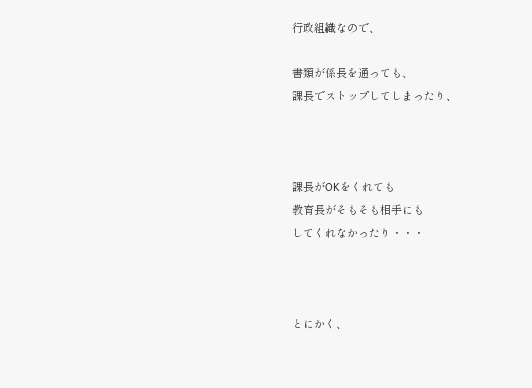行政組織なので、

書類が係長を通っても、
課長でストップしてしまったり、



課長がOKをくれても
教育長がそもそも相手にも
してくれなかったり・・・



とにかく、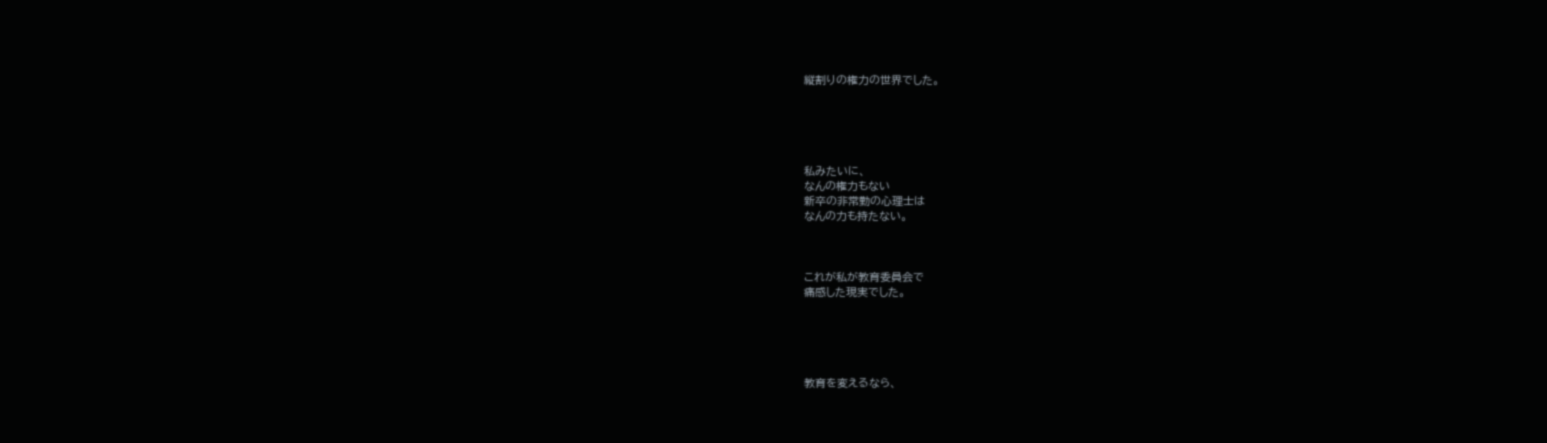縦割りの権力の世界でした。





私みたいに、
なんの権力もない
新卒の非常勤の心理士は
なんの力も持たない。



これが私が教育委員会で
痛感した現実でした。





教育を変えるなら、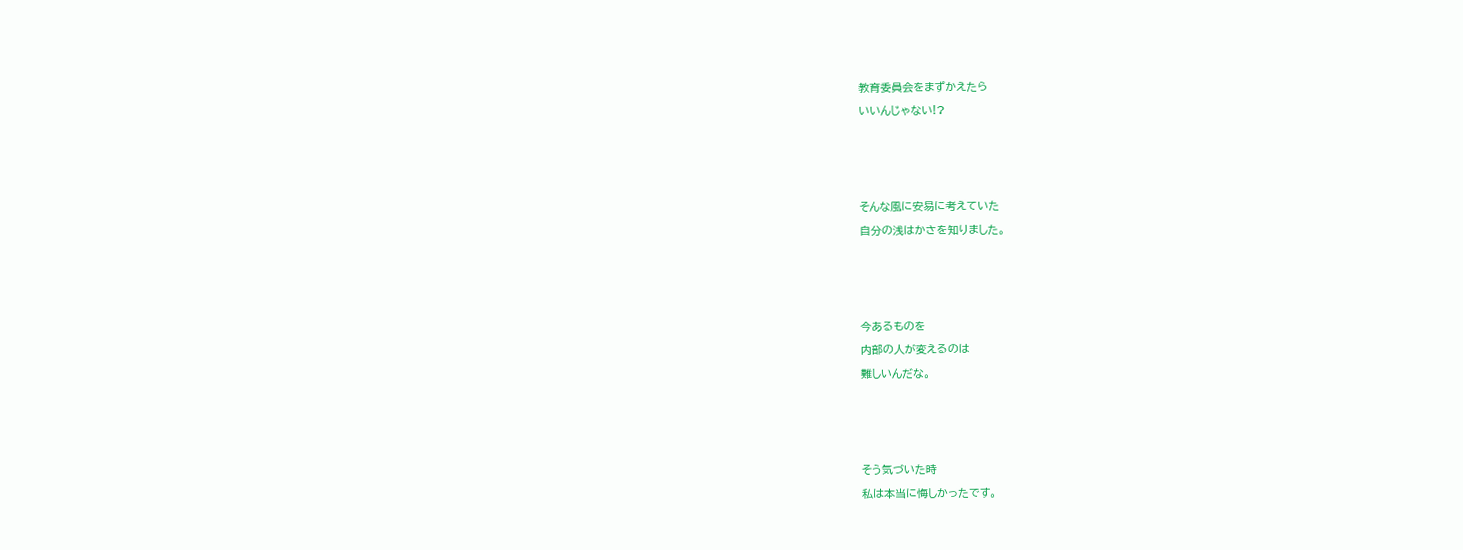教育委員会をまずかえたら
いいんじゃない!?



そんな風に安易に考えていた
自分の浅はかさを知りました。



今あるものを
内部の人が変えるのは
難しいんだな。



そう気づいた時
私は本当に悔しかったです。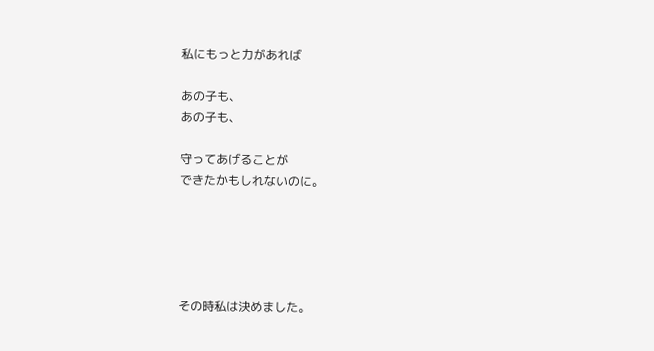私にもっと力があれば

あの子も、
あの子も、

守ってあげることが
できたかもしれないのに。





その時私は決めました。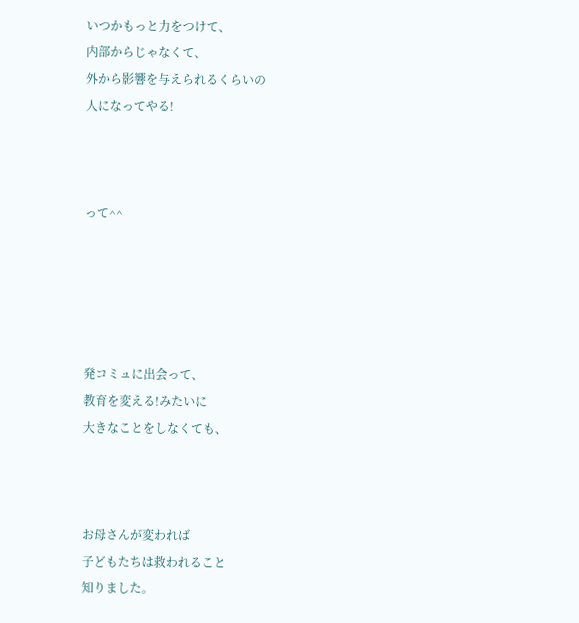いつかもっと力をつけて、
内部からじゃなくて、
外から影響を与えられるくらいの
人になってやる!



って^^





発コミュに出会って、
教育を変える!みたいに
大きなことをしなくても、



お母さんが変われば
子どもたちは救われること
知りました。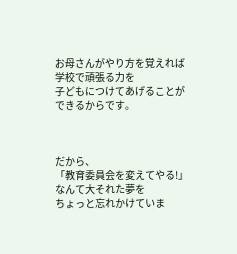お母さんがやり方を覚えれば
学校で頑張る力を
子どもにつけてあげることが
できるからです。



だから、
「教育委員会を変えてやる!」
なんて大それた夢を
ちょっと忘れかけていま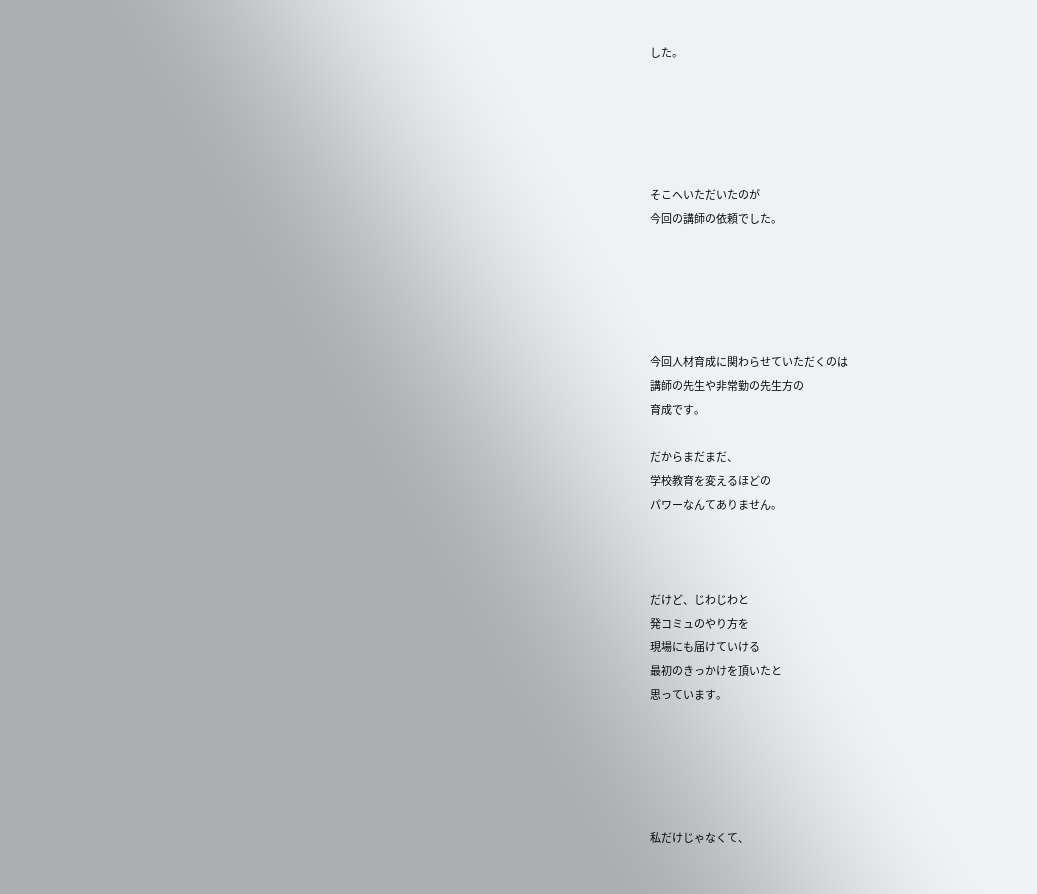した。





そこへいただいたのが
今回の講師の依頼でした。





今回人材育成に関わらせていただくのは
講師の先生や非常勤の先生方の
育成です。

だからまだまだ、
学校教育を変えるほどの
パワーなんてありません。



だけど、じわじわと
発コミュのやり方を
現場にも届けていける
最初のきっかけを頂いたと
思っています。





私だけじゃなくて、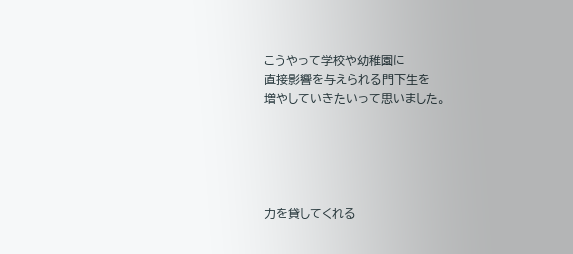こうやって学校や幼稚園に
直接影響を与えられる門下生を
増やしていきたいって思いました。





力を貸してくれる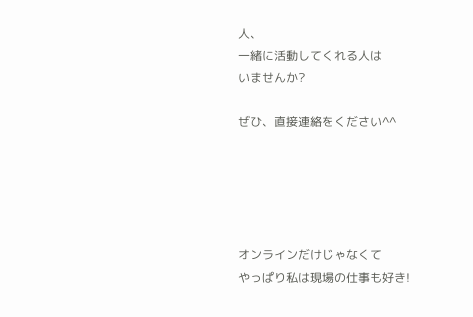人、
一緒に活動してくれる人は
いませんか?

ぜひ、直接連絡をください^^





オンラインだけじゃなくて
やっぱり私は現場の仕事も好き!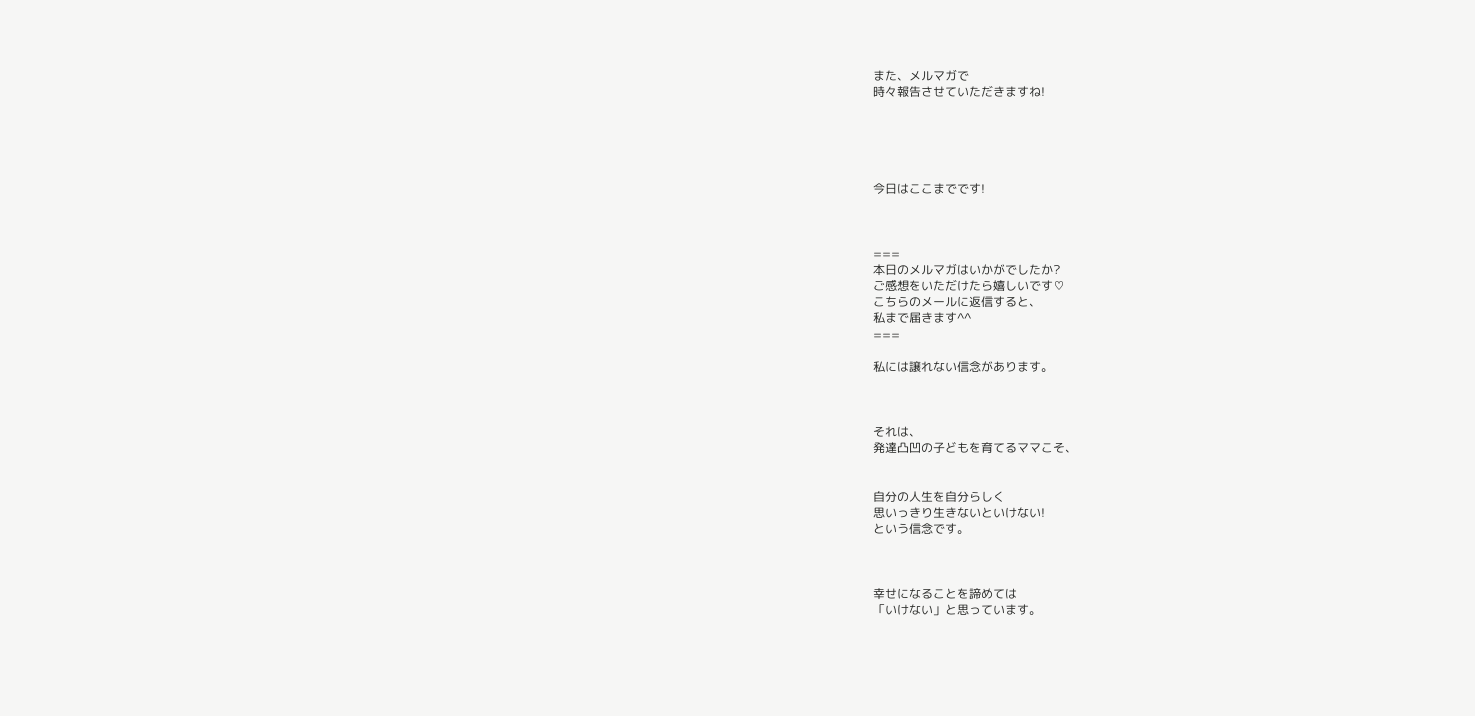また、メルマガで
時々報告させていただきますね!





今日はここまでです!



===
本日のメルマガはいかがでしたか?
ご感想をいただけたら嬉しいです♡
こちらのメールに返信すると、
私まで届きます^^
===

私には譲れない信念があります。



それは、
発達凸凹の子どもを育てるママこそ、


自分の人生を自分らしく
思いっきり生きないといけない!
という信念です。



幸せになることを諦めては
「いけない」と思っています。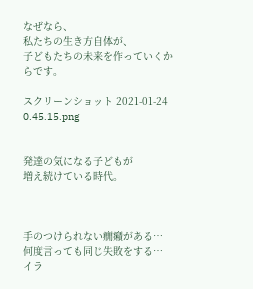なぜなら、
私たちの生き方自体が、
子どもたちの未来を作っていくからです。

スクリーンショット 2021-01-24 0.45.15.png


発達の気になる子どもが
増え続けている時代。



手のつけられない癇癪がある…
何度言っても同じ失敗をする…
イラ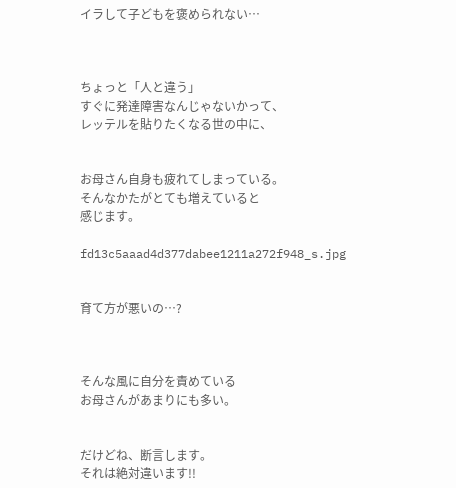イラして子どもを褒められない…



ちょっと「人と違う」
すぐに発達障害なんじゃないかって、
レッテルを貼りたくなる世の中に、


お母さん自身も疲れてしまっている。
そんなかたがとても増えていると
感じます。

fd13c5aaad4d377dabee1211a272f948_s.jpg


育て方が悪いの…?



そんな風に自分を責めている
お母さんがあまりにも多い。


だけどね、断言します。
それは絶対違います!!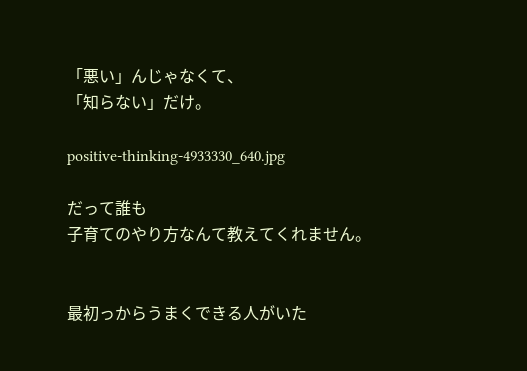「悪い」んじゃなくて、
「知らない」だけ。

positive-thinking-4933330_640.jpg

だって誰も
子育てのやり方なんて教えてくれません。


最初っからうまくできる人がいた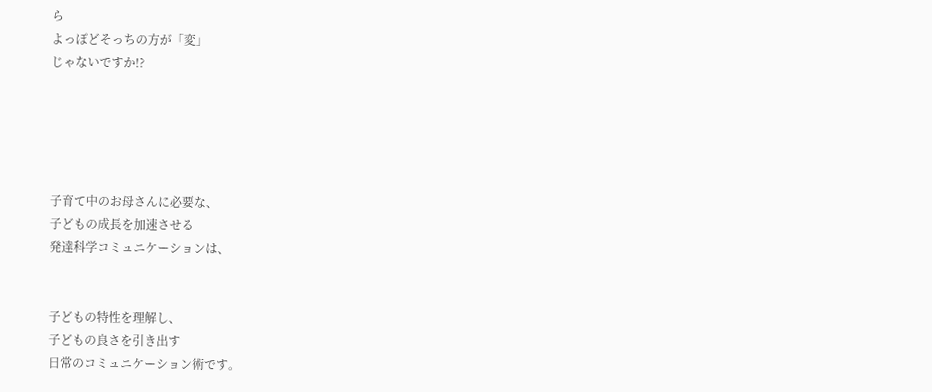ら
よっぽどそっちの方が「変」
じゃないですか!?





子育て中のお母さんに必要な、
子どもの成長を加速させる
発達科学コミュニケーションは、


子どもの特性を理解し、
子どもの良さを引き出す
日常のコミュニケーション術です。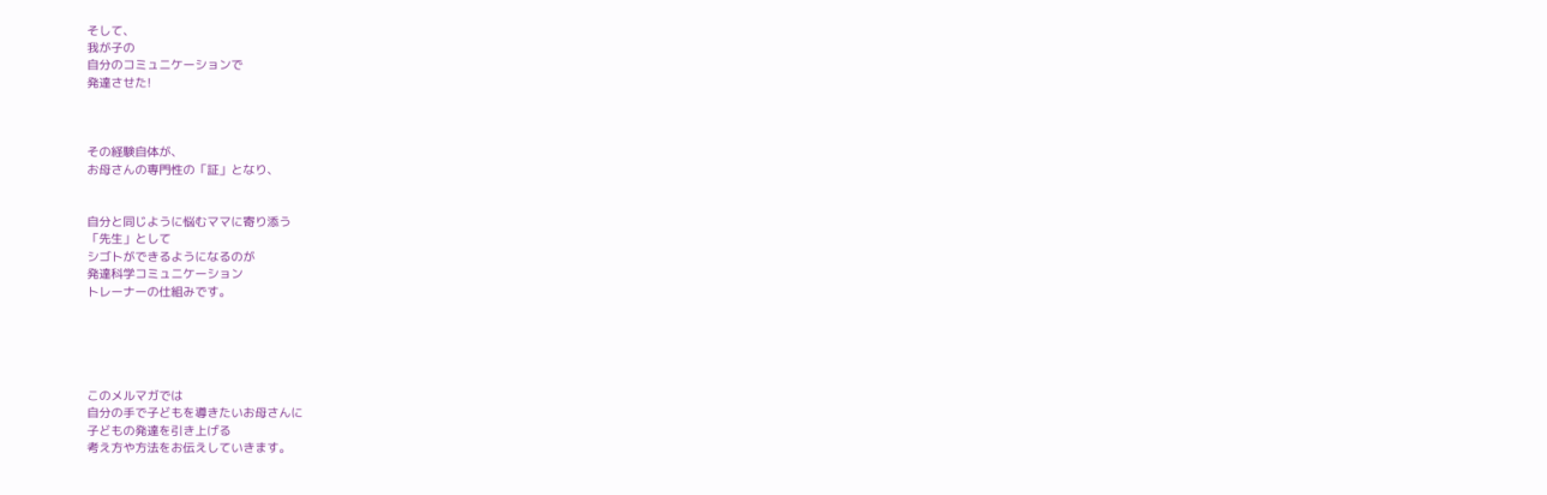そして、
我が子の
自分のコミュニケーションで
発達させた!



その経験自体が、
お母さんの専門性の「証」となり、


自分と同じように悩むママに寄り添う
「先生」として
シゴトができるようになるのが
発達科学コミュニケーション
トレーナーの仕組みです。





このメルマガでは
自分の手で子どもを導きたいお母さんに
子どもの発達を引き上げる
考え方や方法をお伝えしていきます。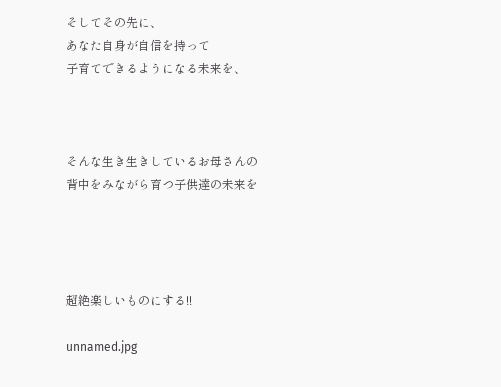そしてその先に、
あなた自身が自信を持って
子育てできるようになる未来を、



そんな生き生きしているお母さんの
背中をみながら育つ子供達の未来を




超絶楽しいものにする!!

unnamed.jpg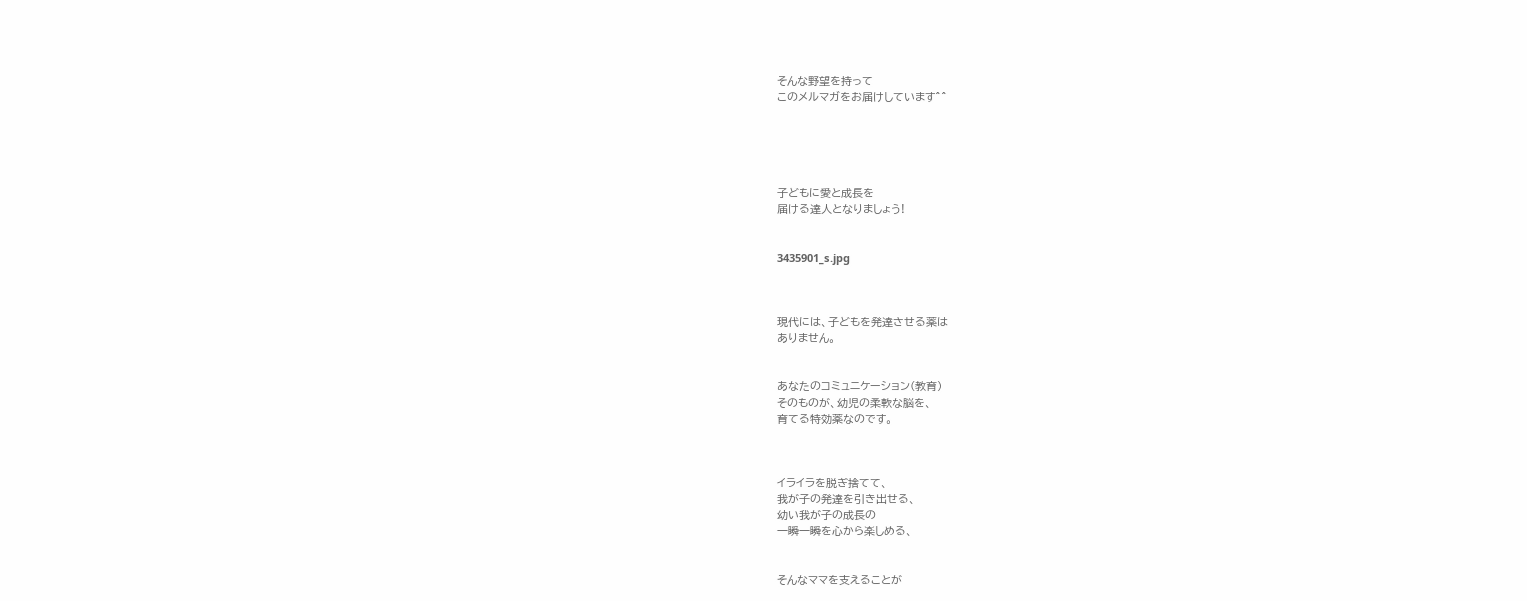そんな野望を持って
このメルマガをお届けしています^^





子どもに愛と成長を
届ける達人となりましょう!


3435901_s.jpg



現代には、子どもを発達させる薬は
ありません。


あなたのコミュニケーション(教育)
そのものが、幼児の柔軟な脳を、
育てる特効薬なのです。



イライラを脱ぎ捨てて、
我が子の発達を引き出せる、
幼い我が子の成長の
一瞬一瞬を心から楽しめる、


そんなママを支えることが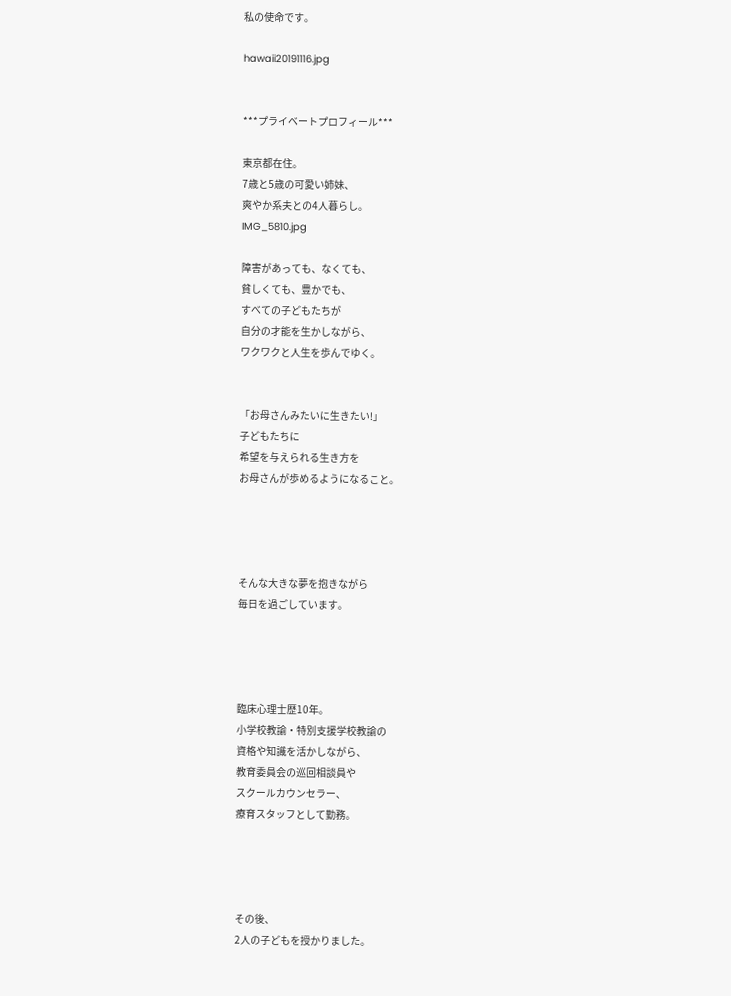私の使命です。

hawaii20191116.jpg


***プライベートプロフィール***

東京都在住。
7歳と5歳の可愛い姉妹、
爽やか系夫との4人暮らし。
IMG_5810.jpg

障害があっても、なくても、
貧しくても、豊かでも、
すべての子どもたちが
自分の才能を生かしながら、
ワクワクと人生を歩んでゆく。


「お母さんみたいに生きたい!」
子どもたちに
希望を与えられる生き方を
お母さんが歩めるようになること。




そんな大きな夢を抱きながら
毎日を過ごしています。




臨床心理士歴10年。
小学校教諭・特別支援学校教諭の
資格や知識を活かしながら、
教育委員会の巡回相談員や
スクールカウンセラー、
療育スタッフとして勤務。




その後、
2人の子どもを授かりました。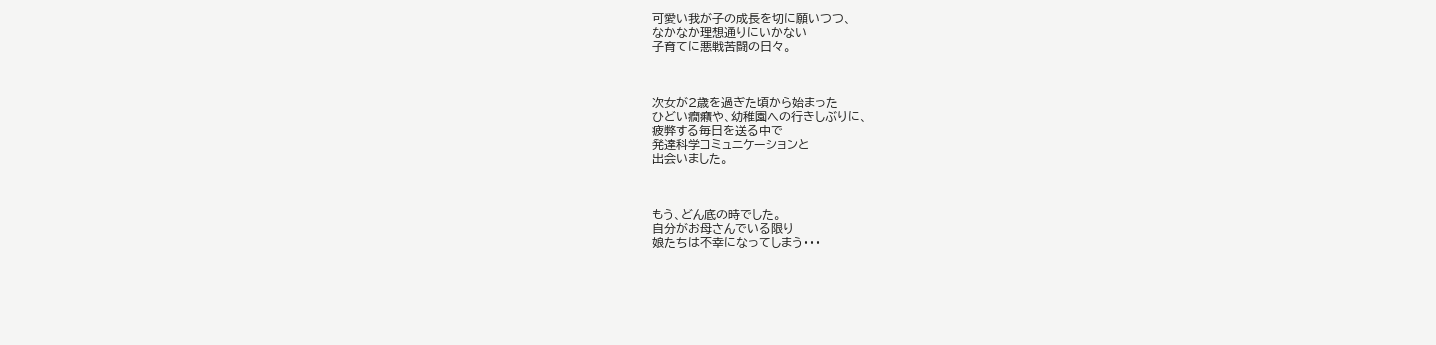可愛い我が子の成長を切に願いつつ、
なかなか理想通りにいかない
子育てに悪戦苦闘の日々。



次女が2歳を過ぎた頃から始まった
ひどい癇癪や、幼稚園への行きしぶりに、
疲弊する毎日を送る中で
発達科学コミュニケーションと
出会いました。



もう、どん底の時でした。
自分がお母さんでいる限り
娘たちは不幸になってしまう・・・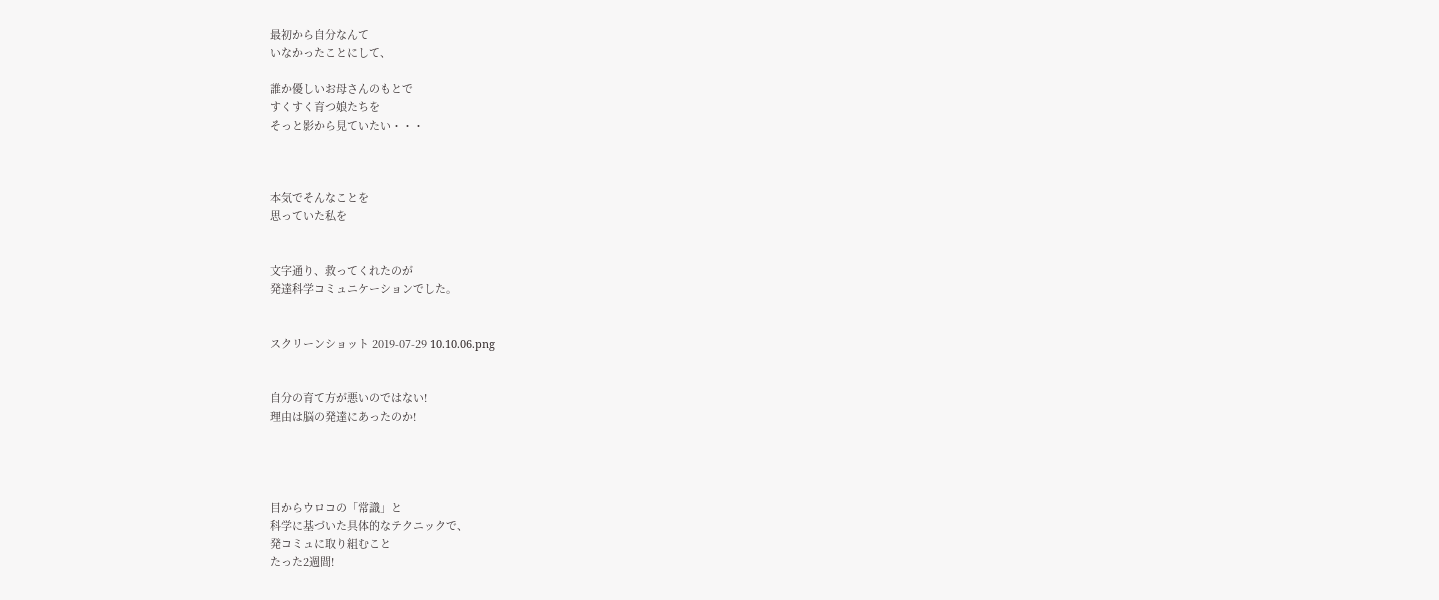最初から自分なんて
いなかったことにして、

誰か優しいお母さんのもとで
すくすく育つ娘たちを
そっと影から見ていたい・・・



本気でそんなことを
思っていた私を


文字通り、救ってくれたのが
発達科学コミュニケーションでした。


スクリーンショット 2019-07-29 10.10.06.png


自分の育て方が悪いのではない!
理由は脳の発達にあったのか!




目からウロコの「常識」と
科学に基づいた具体的なテクニックで、
発コミュに取り組むこと
たった2週間!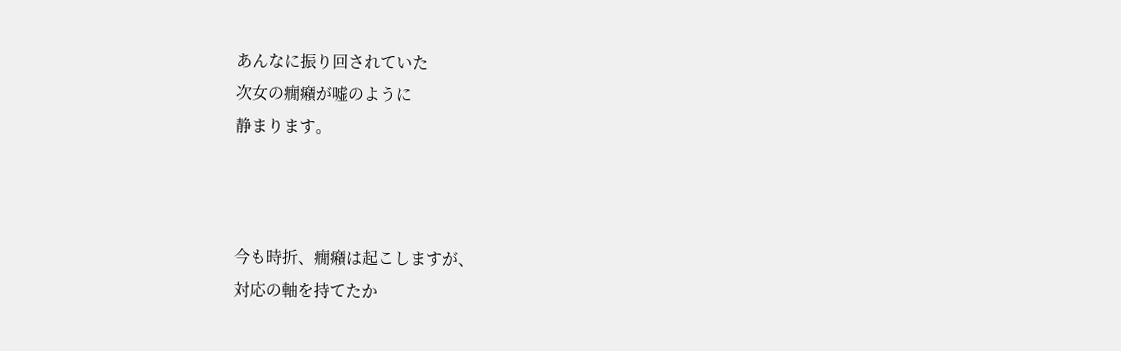あんなに振り回されていた
次女の癇癪が嘘のように
静まります。



今も時折、癇癪は起こしますが、
対応の軸を持てたか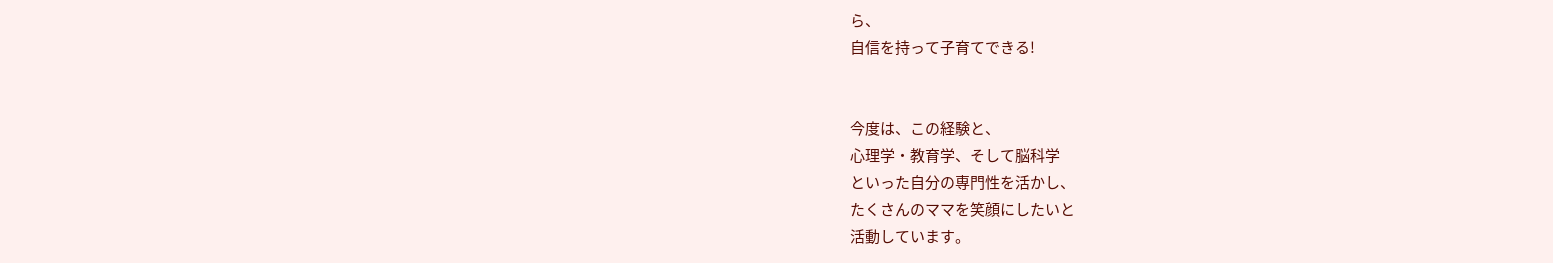ら、
自信を持って子育てできる!


今度は、この経験と、
心理学・教育学、そして脳科学
といった自分の専門性を活かし、
たくさんのママを笑顔にしたいと
活動しています。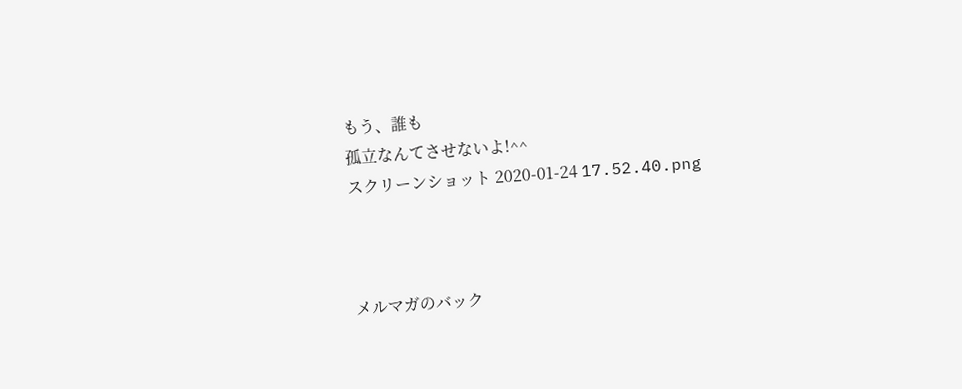もう、誰も
孤立なんてさせないよ!^^
スクリーンショット 2020-01-24 17.52.40.png



メルマガのバック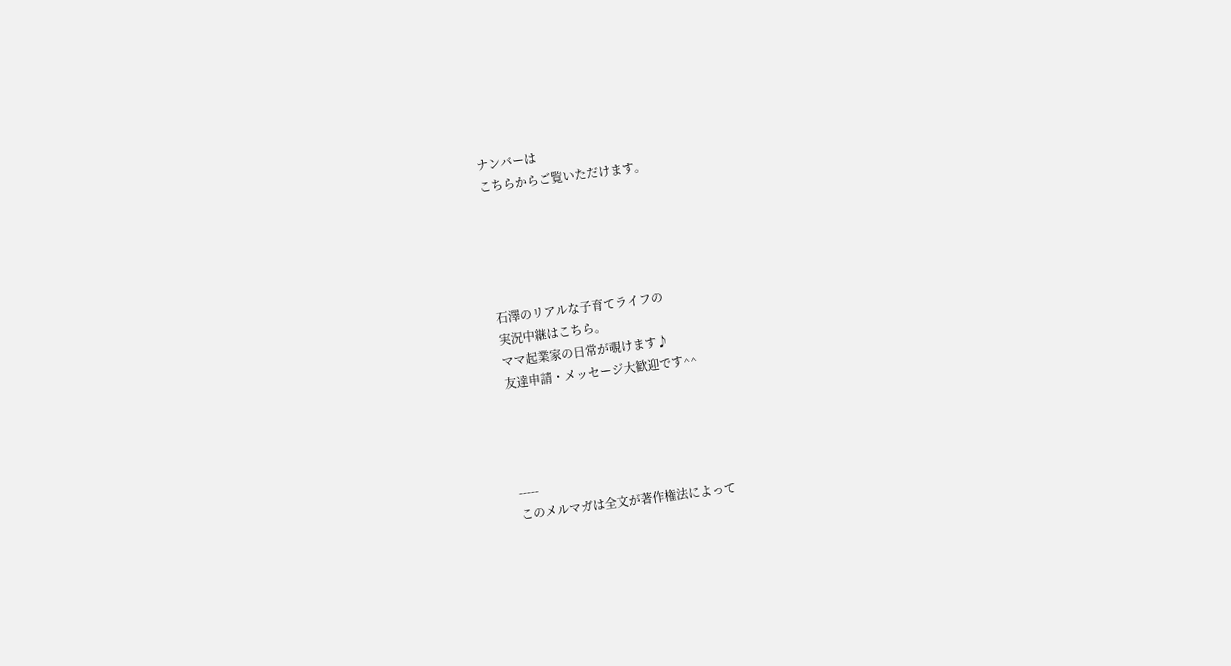ナンバーは
こちらからご覧いただけます。





石澤のリアルな子育てライフの
実況中継はこちら。
ママ起業家の日常が覗けます♪
友達申請・メッセージ大歓迎です^^




-----
このメルマガは全文が著作権法によって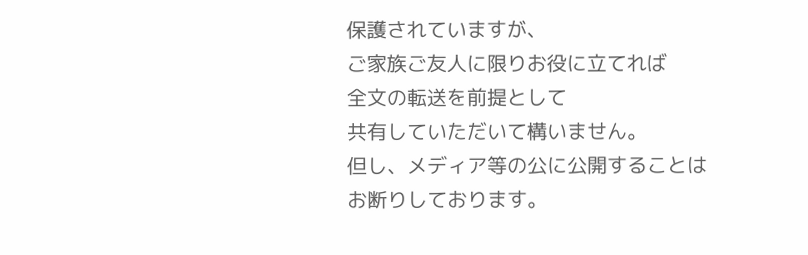保護されていますが、
ご家族ご友人に限りお役に立てれば
全文の転送を前提として
共有していただいて構いません。
但し、メディア等の公に公開することは
お断りしております。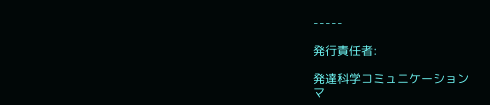-----

発行責任者:

発達科学コミュニケーション
マ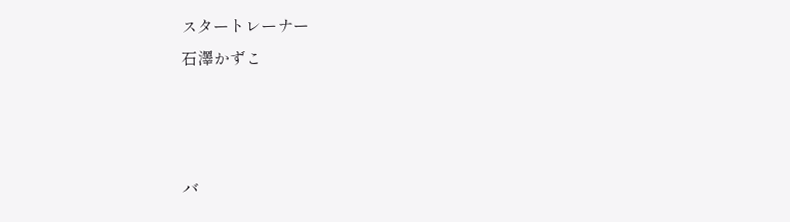スタートレーナー
石澤かずこ



バ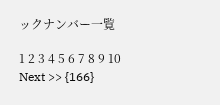ックナンバー一覧

1 2 3 4 5 6 7 8 9 10  Next >> {166}